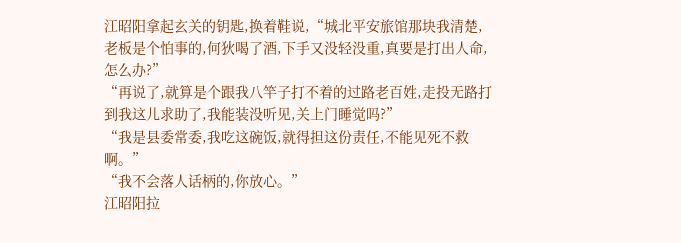江昭阳拿起玄关的钥匙,换着鞋说,“城北平安旅馆那块我清楚,老板是个怕事的,何狄喝了酒,下手又没轻没重,真要是打出人命,怎么办?”
“再说了,就算是个跟我八竿子打不着的过路老百姓,走投无路打到我这儿求助了,我能装没听见,关上门睡觉吗?”
“我是县委常委,我吃这碗饭,就得担这份责任,不能见死不救啊。”
“我不会落人话柄的,你放心。”
江昭阳拉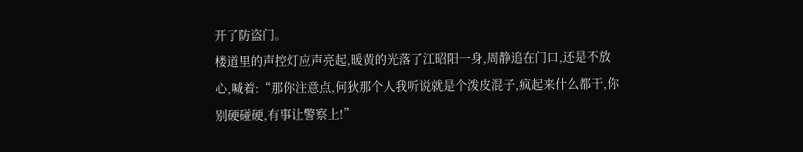开了防盗门。
楼道里的声控灯应声亮起,暖黄的光落了江昭阳一身,周静追在门口,还是不放心,喊着:“那你注意点,何狄那个人我听说就是个泼皮混子,疯起来什么都干,你别硬碰硬,有事让警察上!”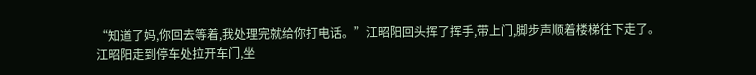“知道了妈,你回去等着,我处理完就给你打电话。”江昭阳回头挥了挥手,带上门,脚步声顺着楼梯往下走了。
江昭阳走到停车处拉开车门,坐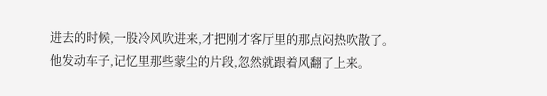进去的时候,一股冷风吹进来,才把刚才客厅里的那点闷热吹散了。
他发动车子,记忆里那些蒙尘的片段,忽然就跟着风翻了上来。